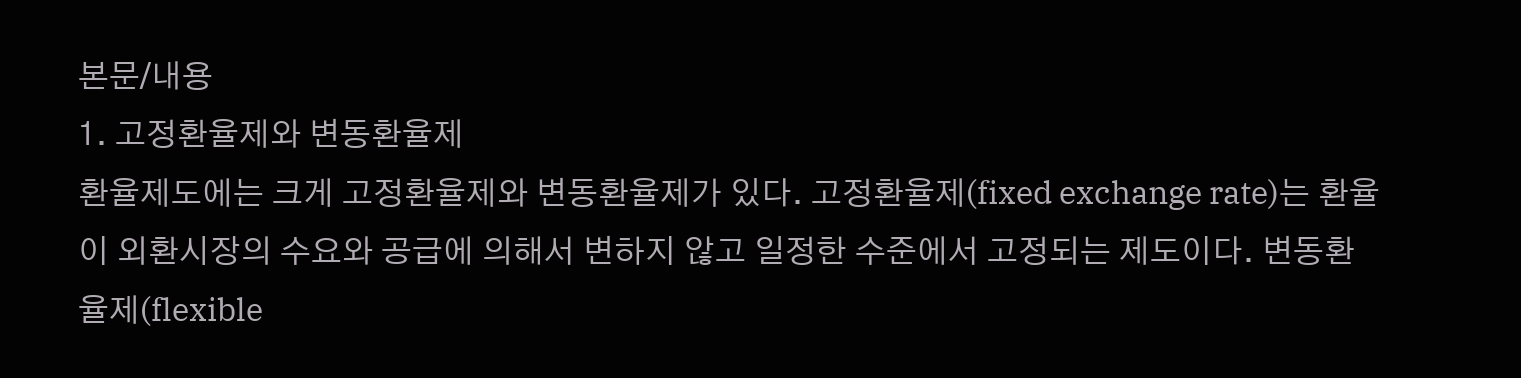본문/내용
1. 고정환율제와 변동환율제
환율제도에는 크게 고정환율제와 변동환율제가 있다. 고정환율제(fixed exchange rate)는 환율이 외환시장의 수요와 공급에 의해서 변하지 않고 일정한 수준에서 고정되는 제도이다. 변동환율제(flexible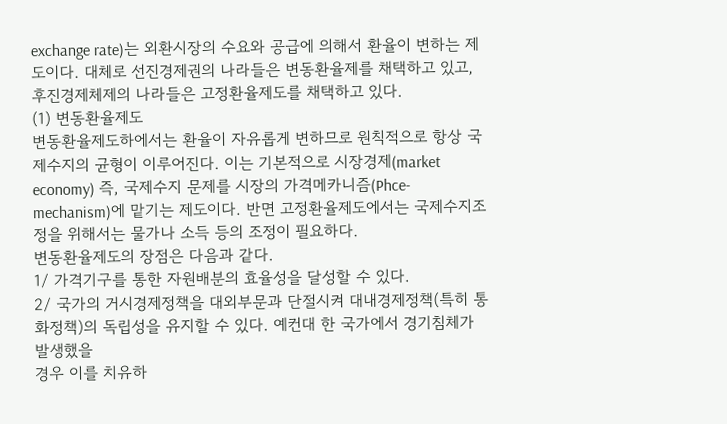exchange rate)는 외환시장의 수요와 공급에 의해서 환율이 변하는 제도이다. 대체로 선진경제권의 나라들은 변동환율제를 채택하고 있고, 후진경제체제의 나라들은 고정환율제도를 채택하고 있다.
(1) 변동환율제도
변동환율제도하에서는 환율이 자유롭게 변하므로 원칙적으로 항상 국제수지의 균형이 이루어진다. 이는 기본적으로 시장경제(market economy) 즉, 국제수지 문제를 시장의 가격메카니즘(Phce-mechanism)에 맡기는 제도이다. 반면 고정환율제도에서는 국제수지조정을 위해서는 물가나 소득 등의 조정이 필요하다.
변동환율제도의 장점은 다음과 같다.
1/ 가격기구를 통한 자원배분의 효율성을 달성할 수 있다.
2/ 국가의 거시경제정책을 대외부문과 단절시켜 대내경제정책(특히 통화정책)의 독립성을 유지할 수 있다. 예컨대 한 국가에서 경기침체가 발생했을
경우 이를 치유하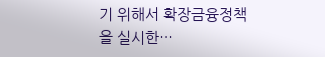기 위해서 확장금융정책을 실시한…